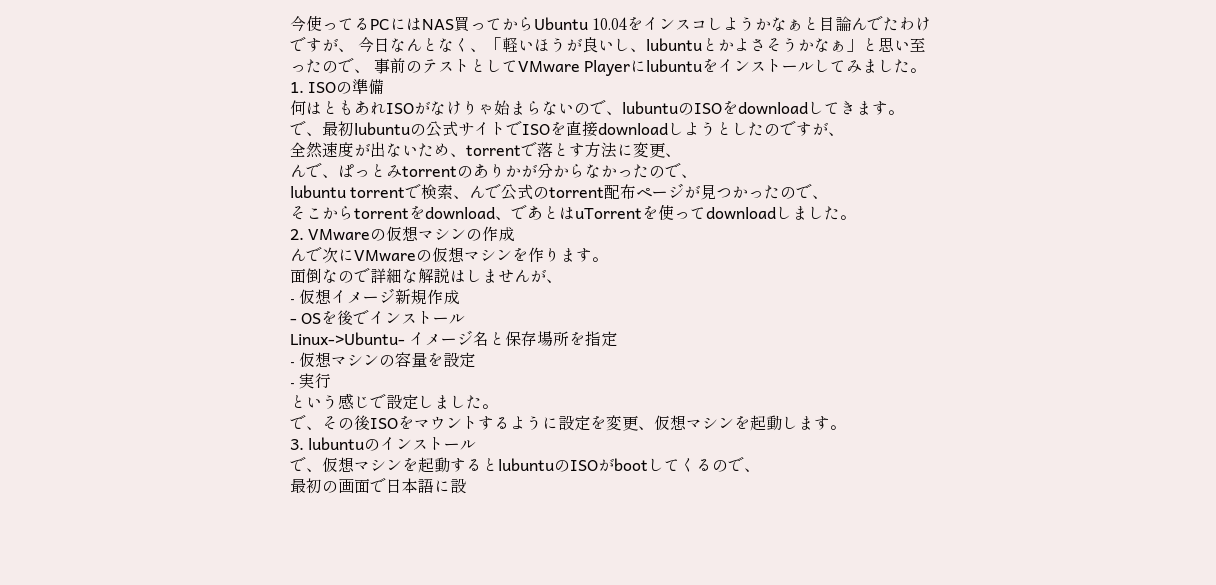今使ってるPCにはNAS買ってからUbuntu 10.04をインスコしようかなぁと目論んでたわけですが、 今日なんとなく、「軽いほうが良いし、lubuntuとかよさそうかなぁ」と思い至ったので、 事前のテストとしてVMware Playerにlubuntuをインストールしてみました。
1. ISOの準備
何はともあれISOがなけりゃ始まらないので、lubuntuのISOをdownloadしてきます。
で、最初lubuntuの公式サイトでISOを直接downloadしようとしたのですが、
全然速度が出ないため、torrentで落とす方法に変更、
んで、ぱっとみtorrentのありかが分からなかったので、
lubuntu torrentで検索、んで公式のtorrent配布ページが見つかったので、
そこからtorrentをdownload、であとはuTorrentを使ってdownloadしました。
2. VMwareの仮想マシンの作成
んで次にVMwareの仮想マシンを作ります。
面倒なので詳細な解説はしませんが、
- 仮想イメージ新規作成
- OSを後でインストール
Linux->Ubuntu- イメージ名と保存場所を指定
- 仮想マシンの容量を設定
- 実行
という感じで設定しました。
で、その後ISOをマウントするように設定を変更、仮想マシンを起動します。
3. lubuntuのインストール
で、仮想マシンを起動するとlubuntuのISOがbootしてくるので、
最初の画面で日本語に設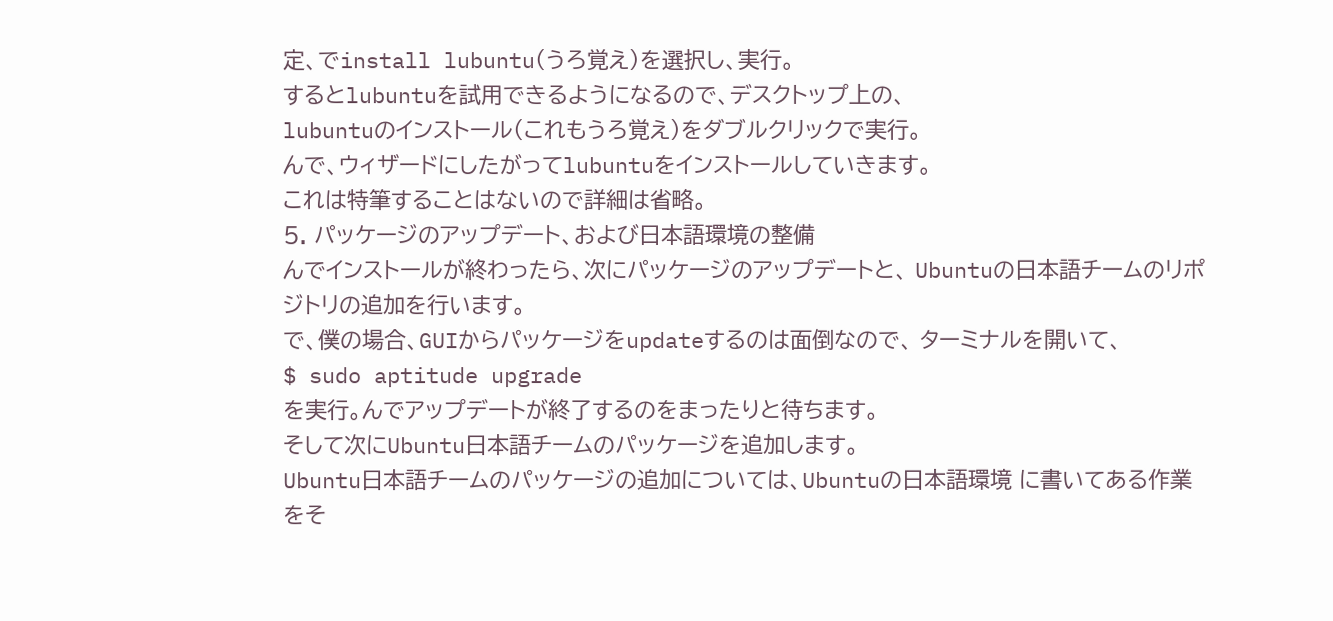定、でinstall lubuntu(うろ覚え)を選択し、実行。
するとlubuntuを試用できるようになるので、デスクトップ上の、
lubuntuのインストール(これもうろ覚え)をダブルクリックで実行。
んで、ウィザードにしたがってlubuntuをインストールしていきます。
これは特筆することはないので詳細は省略。
5. パッケージのアップデート、および日本語環境の整備
んでインストールが終わったら、次にパッケージのアップデートと、 Ubuntuの日本語チームのリポジトリの追加を行います。
で、僕の場合、GUIからパッケージをupdateするのは面倒なので、 ターミナルを開いて、
$ sudo aptitude upgrade
を実行。んでアップデートが終了するのをまったりと待ちます。
そして次にUbuntu日本語チームのパッケージを追加します。
Ubuntu日本語チームのパッケージの追加については、Ubuntuの日本語環境 に書いてある作業をそ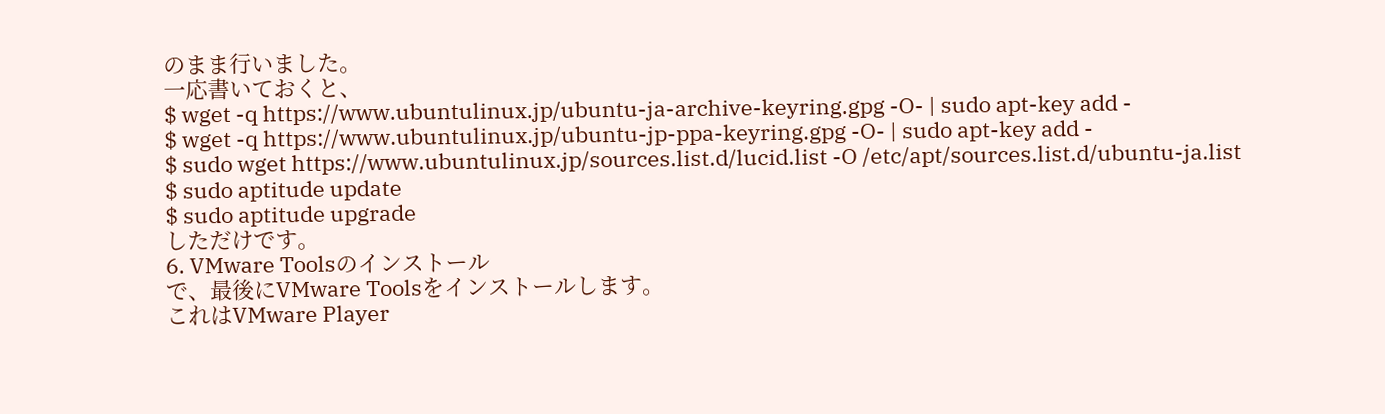のまま行いました。
一応書いておくと、
$ wget -q https://www.ubuntulinux.jp/ubuntu-ja-archive-keyring.gpg -O- | sudo apt-key add -
$ wget -q https://www.ubuntulinux.jp/ubuntu-jp-ppa-keyring.gpg -O- | sudo apt-key add -
$ sudo wget https://www.ubuntulinux.jp/sources.list.d/lucid.list -O /etc/apt/sources.list.d/ubuntu-ja.list
$ sudo aptitude update
$ sudo aptitude upgrade
しただけです。
6. VMware Toolsのインストール
で、最後にVMware Toolsをインストールします。
これはVMware Player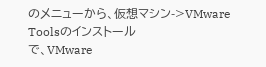のメニューから、仮想マシン->VMware Toolsのインストール
で、VMware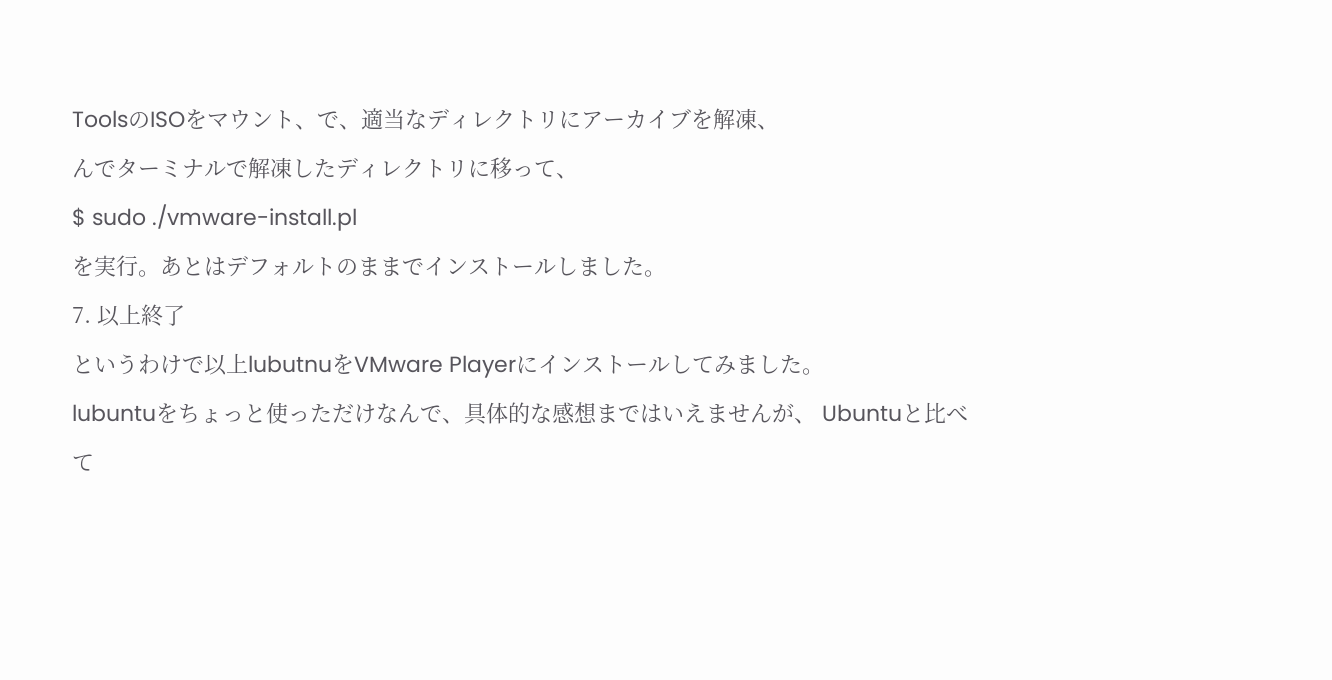ToolsのISOをマウント、で、適当なディレクトリにアーカイブを解凍、
んでターミナルで解凍したディレクトリに移って、
$ sudo ./vmware-install.pl
を実行。あとはデフォルトのままでインストールしました。
7. 以上終了
というわけで以上lubutnuをVMware Playerにインストールしてみました。
lubuntuをちょっと使っただけなんで、具体的な感想まではいえませんが、 Ubuntuと比べて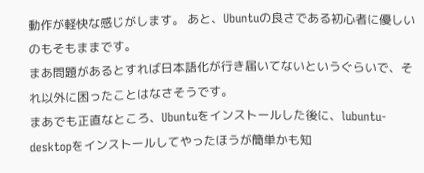動作が軽快な感じがします。 あと、Ubuntuの良さである初心者に優しいのもそもままです。
まあ問題があるとすれば日本語化が行き届いてないというぐらいで、それ以外に困ったことはなさそうです。
まあでも正直なところ、Ubuntuをインストールした後に、lubuntu-desktopをインストールしてやったほうが簡単かも知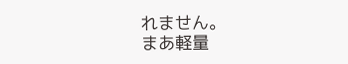れません。
まあ軽量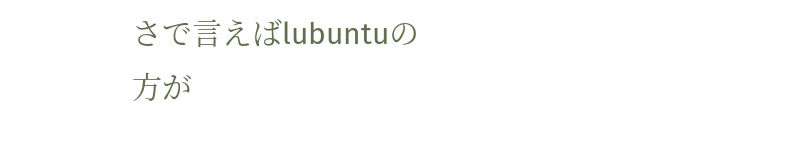さで言えばlubuntuの方が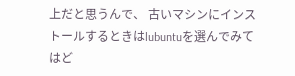上だと思うんで、 古いマシンにインストールするときはlubuntuを選んでみてはど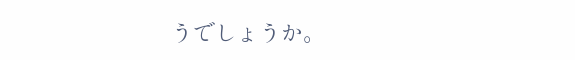うでしょうか。